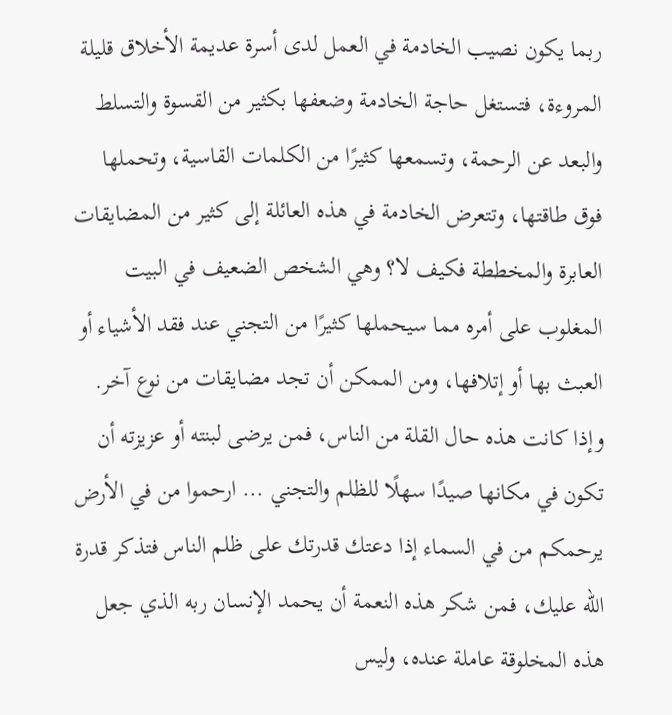ربما يكون نصيب الخادمة في العمل لدى أسرة عديمة الأخلاق قليلة المروءة، فتستغل حاجة الخادمة وضعفها بكثير من القسوة والتسلط والبعد عن الرحمة، وتسمعها كثيرًا من الكلمات القاسية، وتحملها فوق طاقتها، وتتعرض الخادمة في هذه العائلة إلى كثير من المضايقات العابرة والمخططة فكيف لا؟ وهي الشخص الضعيف في البيت المغلوب على أمره مما سيحملها كثيرًا من التجني عند فقد الأشياء أو العبث بها أو إتلافها، ومن الممكن أن تجد مضايقات من نوع آخر.
وإذا كانت هذه حال القلة من الناس، فمن يرضى لبنته أو عزيزته أن تكون في مكانها صيدًا سهلًا للظلم والتجني ... ارحموا من في الأرض يرحمكم من في السماء إذا دعتك قدرتك على ظلم الناس فتذكر قدرة الله عليك، فمن شكر هذه النعمة أن يحمد الإنسان ربه الذي جعل هذه المخلوقة عاملة عنده، وليس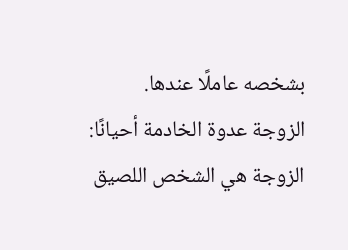بشخصه عاملًا عندها.
الزوجة عدوة الخادمة أحيانًا:
الزوجة هي الشخص اللصيق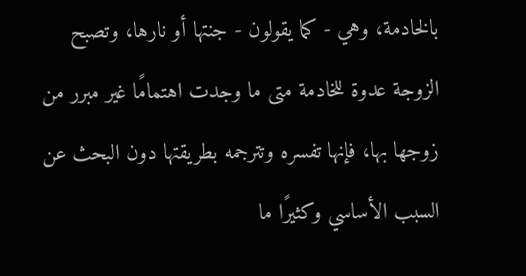بالخادمة، وهي - كما يقولون - جنتها أو نارها، وتصبح الزوجة عدوة للخادمة متى ما وجدت اهتمامًا غير مبرر من زوجها بها، فإنها تفسره وتترجمه بطريقتها دون البحث عن السبب الأساسي وكثيرًا ما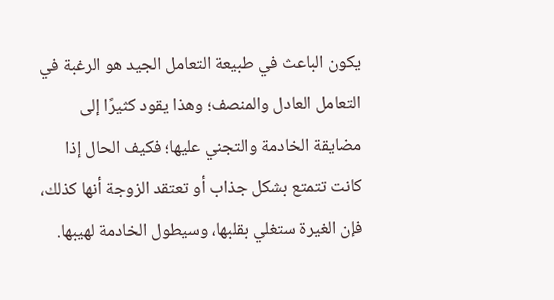يكون الباعث في طبيعة التعامل الجيد هو الرغبة في التعامل العادل والمنصف؛ وهذا يقود كثيرًا إلى مضايقة الخادمة والتجني عليها؛ فكيف الحال إذا كانت تتمتع بشكل جذاب أو تعتقد الزوجة أنها كذلك، فإن الغيرة ستغلي بقلبها، وسيطول الخادمة لهيبها.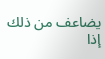يضاعف من ذلك إذا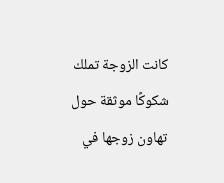كانت الزوجة تملك شكوكًا موثقة حول تهاون زوجها في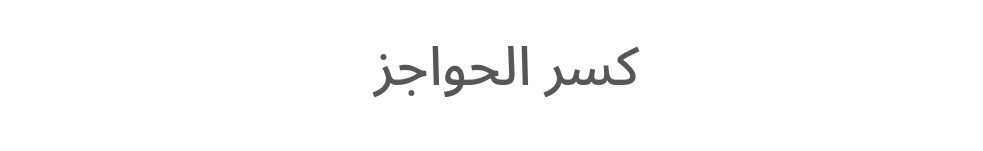كسر الحواجز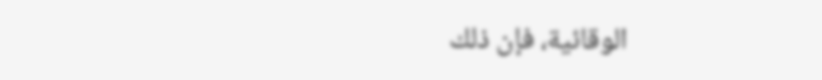الوقائية، فإن ذلك